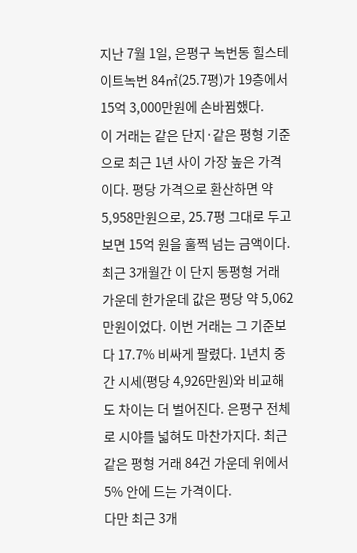지난 7월 1일, 은평구 녹번동 힐스테이트녹번 84㎡(25.7평)가 19층에서 15억 3,000만원에 손바뀜했다.
이 거래는 같은 단지·같은 평형 기준으로 최근 1년 사이 가장 높은 가격이다. 평당 가격으로 환산하면 약 5,958만원으로, 25.7평 그대로 두고 보면 15억 원을 훌쩍 넘는 금액이다.
최근 3개월간 이 단지 동평형 거래 가운데 한가운데 값은 평당 약 5,062만원이었다. 이번 거래는 그 기준보다 17.7% 비싸게 팔렸다. 1년치 중간 시세(평당 4,926만원)와 비교해도 차이는 더 벌어진다. 은평구 전체로 시야를 넓혀도 마찬가지다. 최근 같은 평형 거래 84건 가운데 위에서 5% 안에 드는 가격이다.
다만 최근 3개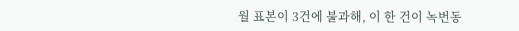월 표본이 3건에 불과해, 이 한 건이 녹번동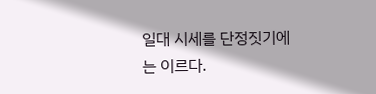일대 시세를 단정짓기에는 이르다.